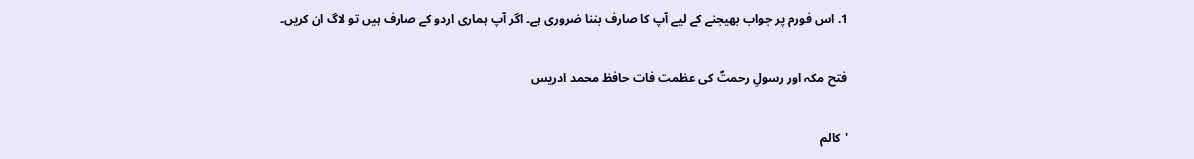1. اس فورم پر جواب بھیجنے کے لیے آپ کا صارف بننا ضروری ہے۔ اگر آپ ہماری اردو کے صارف ہیں تو لاگ ان کریں۔

فتح مکہ اور رسولِ رحمتؐ کی عظمت فات حافظ محمد ادریس

'کالم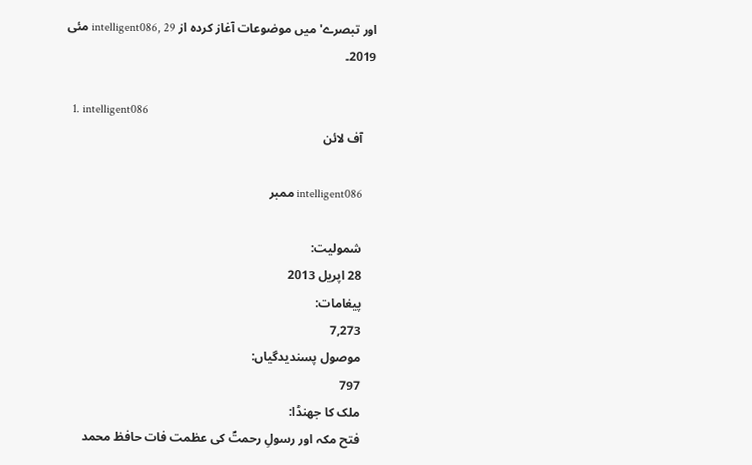اور تبصرے' میں موضوعات آغاز کردہ از intelligent086, 29 مئی 2019۔

  1. intelligent086
    آف لائن

    intelligent086 ممبر

    شمولیت:
    28 اپریل 2013
    پیغامات:
    7,273
    موصول پسندیدگیاں:
    797
    ملک کا جھنڈا:
    فتح مکہ اور رسولِ رحمتؐ کی عظمت فات حافظ محمد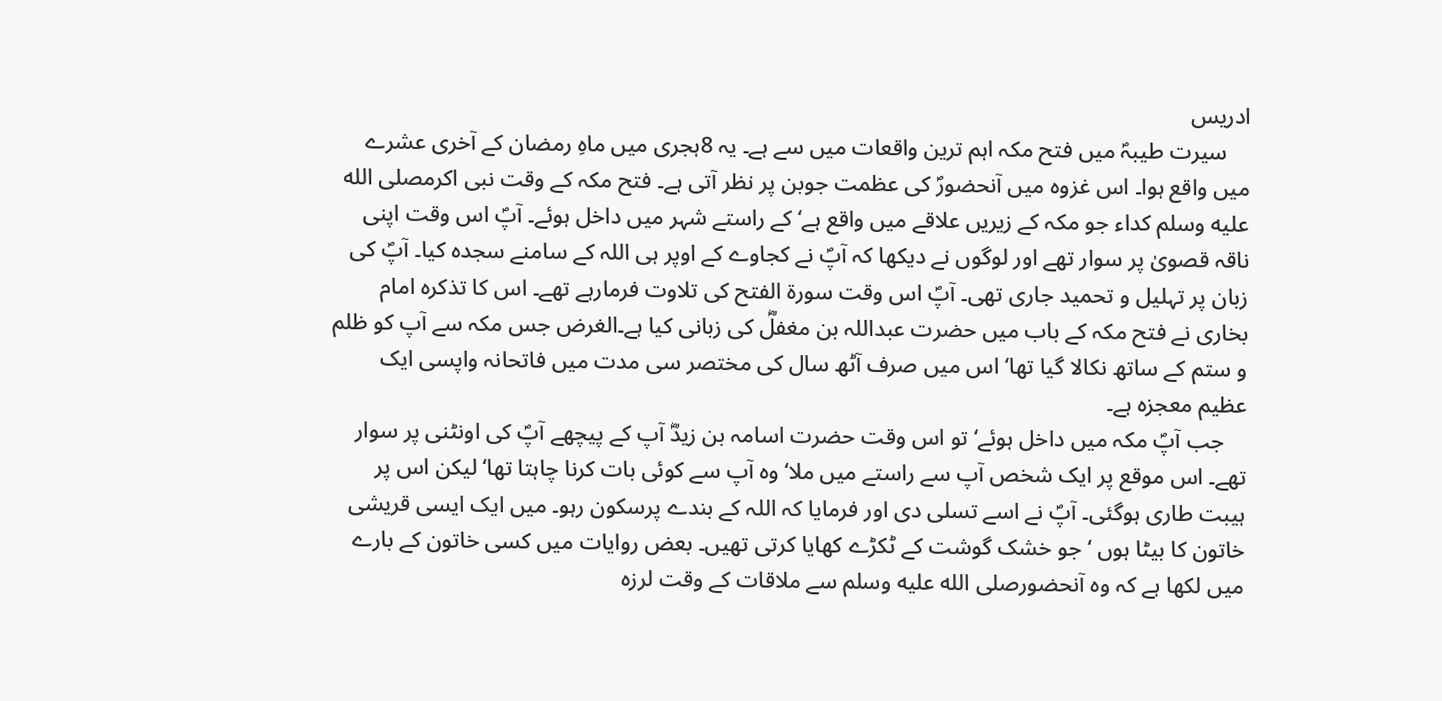ادریس
    سیرت طیبہؐ میں فتح مکہ اہم ترین واقعات میں سے ہے۔ یہ 8ہجری میں ماہِ رمضان کے آخری عشرے میں واقع ہوا۔ اس غزوہ میں آنحضورؐ کی عظمت جوبن پر نظر آتی ہے۔ فتح مکہ کے وقت نبی اکرمصلى الله عليه وسلم کداء جو مکہ کے زیریں علاقے میں واقع ہے‘ کے راستے شہر میں داخل ہوئے۔ آپؐ اس وقت اپنی ناقہ قصویٰ پر سوار تھے اور لوگوں نے دیکھا کہ آپؐ نے کجاوے کے اوپر ہی اللہ کے سامنے سجدہ کیا۔ آپؐ کی زبان پر تہلیل و تحمید جاری تھی۔ آپؐ اس وقت سورۃ الفتح کی تلاوت فرمارہے تھے۔ اس کا تذکرہ امام بخاری نے فتح مکہ کے باب میں حضرت عبداللہ بن مغفلؓ کی زبانی کیا ہے۔الغرض جس مکہ سے آپ کو ظلم و ستم کے ساتھ نکالا گیا تھا‘ اس میں صرف آٹھ سال کی مختصر سی مدت میں فاتحانہ واپسی ایک عظیم معجزہ ہے۔
    جب آپؐ مکہ میں داخل ہوئے‘ تو اس وقت حضرت اسامہ بن زیدؓ آپ کے پیچھے آپؐ کی اونٹنی پر سوار تھے۔ اس موقع پر ایک شخص آپ سے راستے میں ملا‘ وہ آپ سے کوئی بات کرنا چاہتا تھا‘ لیکن اس پر ہیبت طاری ہوگئی۔ آپؐ نے اسے تسلی دی اور فرمایا کہ اللہ کے بندے پرسکون رہو۔ میں ایک ایسی قریشی خاتون کا بیٹا ہوں ‘جو خشک گوشت کے ٹکڑے کھایا کرتی تھیں۔ بعض روایات میں کسی خاتون کے بارے میں لکھا ہے کہ وہ آنحضورصلى الله عليه وسلم سے ملاقات کے وقت لرزہ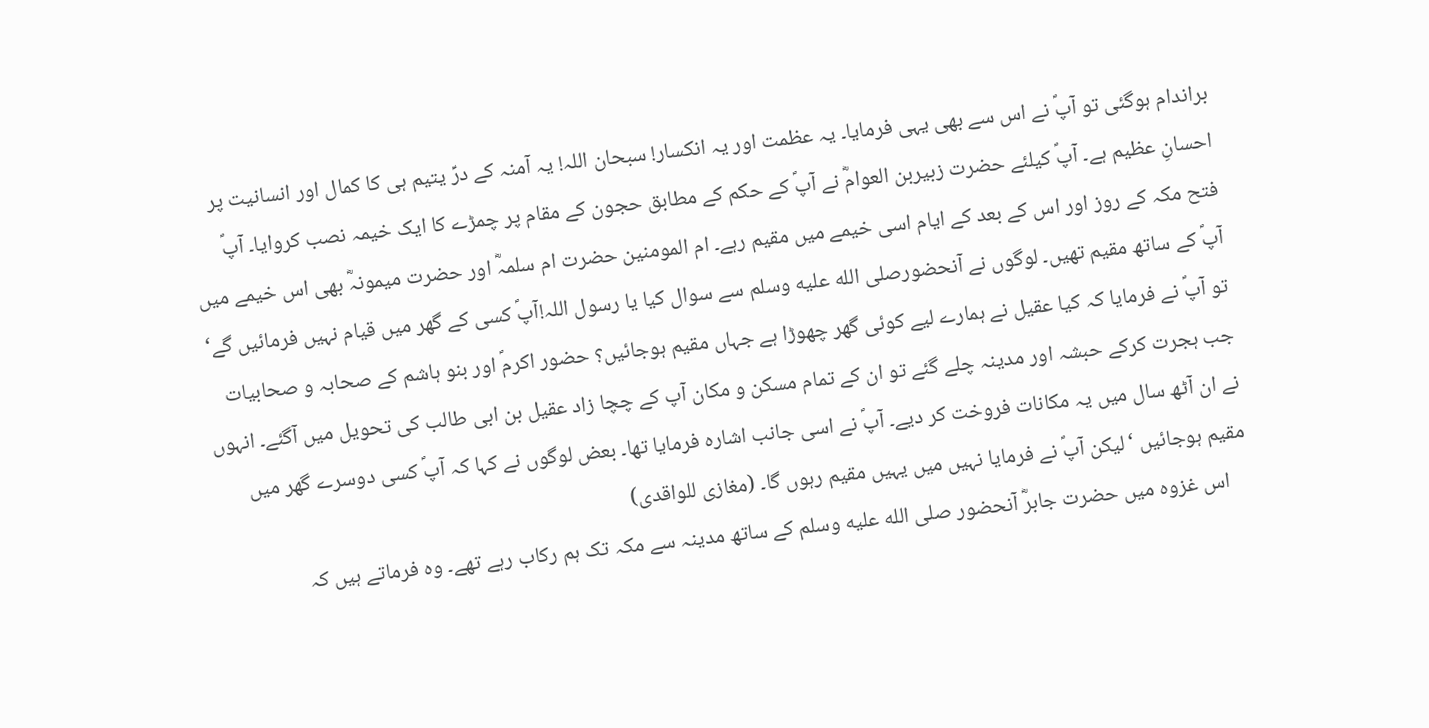براندام ہوگئی تو آپؐ نے اس سے بھی یہی فرمایا۔ یہ عظمت اور یہ انکسار! سبحان اللہ! یہ آمنہ کے درِّ یتیم ہی کا کمال اور انسانیت پر احسانِ عظیم ہے۔ آپؐ کیلئے حضرت زبیربن العوامؓ نے آپؐ کے حکم کے مطابق حجون کے مقام پر چمڑے کا ایک خیمہ نصب کروایا۔ آپؐ فتح مکہ کے روز اور اس کے بعد کے ایام اسی خیمے میں مقیم رہے۔ ام المومنین حضرت ام سلمہؓ اور حضرت میمونہؓ بھی اس خیمے میں آپؐ کے ساتھ مقیم تھیں۔ لوگوں نے آنحضورصلى الله عليه وسلم سے سوال کیا یا رسول اللہ!آپؐ کسی کے گھر میں قیام نہیں فرمائیں گے‘ تو آپؐ نے فرمایا کہ کیا عقیل نے ہمارے لیے کوئی گھر چھوڑا ہے جہاں مقیم ہوجائیں؟ حضور اکرمؐ اور بنو ہاشم کے صحابہ و صحابیات جب ہجرت کرکے حبشہ اور مدینہ چلے گئے تو ان کے تمام مسکن و مکان آپ کے چچا زاد عقیل بن ابی طالب کی تحویل میں آگئے۔ انہوں نے ان آٹھ سال میں یہ مکانات فروخت کر دیے۔ آپؐ نے اسی جانب اشارہ فرمایا تھا۔ بعض لوگوں نے کہا کہ آپؐ کسی دوسرے گھر میں مقیم ہوجائیں ‘لیکن آپؐ نے فرمایا نہیں میں یہیں مقیم رہوں گا۔ (مغازی للواقدی)
    اس غزوہ میں حضرت جابرؓ آنحضور صلى الله عليه وسلم کے ساتھ مدینہ سے مکہ تک ہم رکاب رہے تھے۔ وہ فرماتے ہیں کہ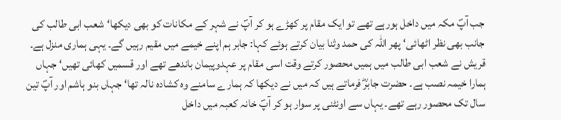جب آپؐ مکہ میں داخل ہورہے تھے تو ایک مقام پر کھڑے ہو کر آپؐ نے شہر کے مکانات کو بھی دیکھا‘ شعب ابی طالب کی جانب بھی نظر اٹھائی‘ پھر اللہ کی حمد وثنا بیان کرتے ہوئے کہا: جابر ہم اپنے خیمے میں مقیم رہیں گے۔ یہی ہماری منزل ہے۔ قریش نے شعب ابی طالب میں ہمیں محصور کرتے وقت اسی مقام پر عہدوپیمان باندھے تھے اور قسمیں کھائی تھیں‘ جہاں ہمارا خیمہ نصب ہے۔ حضرت جابرؓ فرماتے ہیں کہ میں نے دیکھا کہ ہمارے سامنے وہ کشادہ نالہ تھا‘ جہاں بنو ہاشم اور آپؐ تین سال تک محصور رہے تھے۔ یہاں سے اونٹنی پر سوار ہو کر آپؐ خانہ کعبہ میں داخل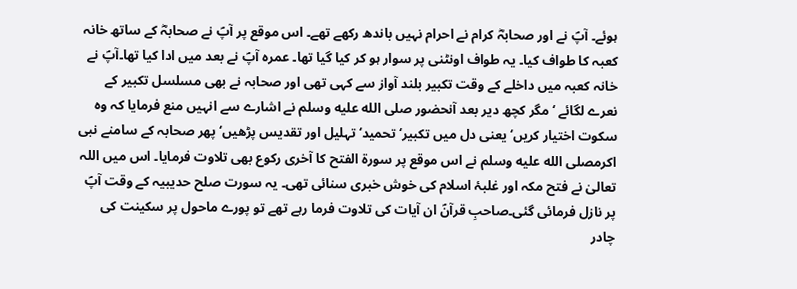ہوئے۔ آپؐ نے اور صحابہؓ کرام نے احرام نہیں باندھ رکھے تھے۔ اس موقع پر آپؐ نے صحابہؓ کے ساتھ خانہ کعبہ کا طواف کیا۔ یہ طواف اونٹنی پر سوار ہو کر کیا گیا تھا۔ عمرہ آپؐ نے بعد میں ادا کیا تھا۔آپؐ نے خانہ کعبہ میں داخلے کے وقت تکبیر بلند آواز سے کہی تھی اور صحابہ نے بھی مسلسل تکبیر کے نعرے لگائے ‘مگر کچھ دیر بعد آنحضور صلى الله عليه وسلم نے اشارے سے انہیں منع فرمایا کہ وہ سکوت اختیار کریں‘ یعنی دل میں تکبیر‘ تحمید‘ تہلیل اور تقدیس پڑھیں‘ پھر صحابہ کے سامنے نبی اکرمصلى الله عليه وسلم نے اس موقع پر سورۃ الفتح کا آخری رکوع بھی تلاوت فرمایا۔ اس میں اللہ تعالیٰ نے فتح مکہ اور غلبۂ اسلام کی خوش خبری سنائی تھی۔ یہ سورت صلح حدیبیہ کے وقت آپؐ پر نازل فرمائی گئی۔صاحبِ قرآنؐ ان آیات کی تلاوت فرما رہے تھے تو پورے ماحول پر سکینت کی چادر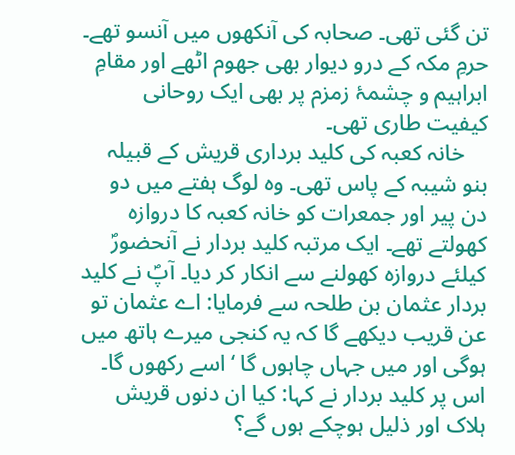تن گئی تھی۔ صحابہ کی آنکھوں میں آنسو تھے۔ حرمِ مکہ کے درو دیوار بھی جھوم اٹھے اور مقامِ ابراہیم و چشمۂ زمزم پر بھی ایک روحانی کیفیت طاری تھی۔
    خانہ کعبہ کی کلید برداری قریش کے قبیلہ بنو شیبہ کے پاس تھی۔ وہ لوگ ہفتے میں دو دن پیر اور جمعرات کو خانہ کعبہ کا دروازہ کھولتے تھے۔ ایک مرتبہ کلید بردار نے آنحضورؐ کیلئے دروازہ کھولنے سے انکار کر دیا۔ آپؐ نے کلید بردار عثمان بن طلحہ سے فرمایا: اے عثمان تو عن قریب دیکھے گا کہ یہ کنجی میرے ہاتھ میں ہوگی اور میں جہاں چاہوں گا ‘اسے رکھوں گا۔ اس پر کلید بردار نے کہا: کیا ان دنوں قریش ہلاک اور ذلیل ہوچکے ہوں گے؟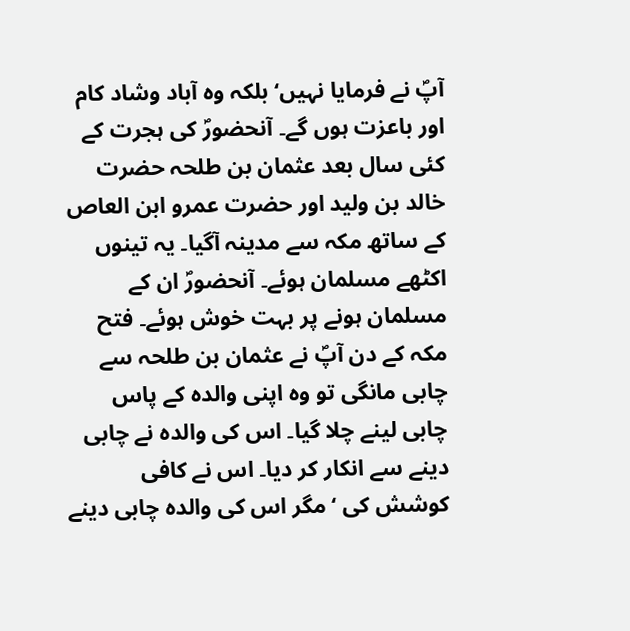آپؐ نے فرمایا نہیں‘ بلکہ وہ آباد وشاد کام اور باعزت ہوں گے۔ آنحضورؐ کی ہجرت کے کئی سال بعد عثمان بن طلحہ حضرت خالد بن ولید اور حضرت عمرو ابن العاص کے ساتھ مکہ سے مدینہ آگیا۔ یہ تینوں اکٹھے مسلمان ہوئے۔ آنحضورؐ ان کے مسلمان ہونے پر بہت خوش ہوئے۔ فتح مکہ کے دن آپؐ نے عثمان بن طلحہ سے چابی مانگی تو وہ اپنی والدہ کے پاس چابی لینے چلا گیا۔ اس کی والدہ نے چابی دینے سے انکار کر دیا۔ اس نے کافی کوشش کی ‘مگر اس کی والدہ چابی دینے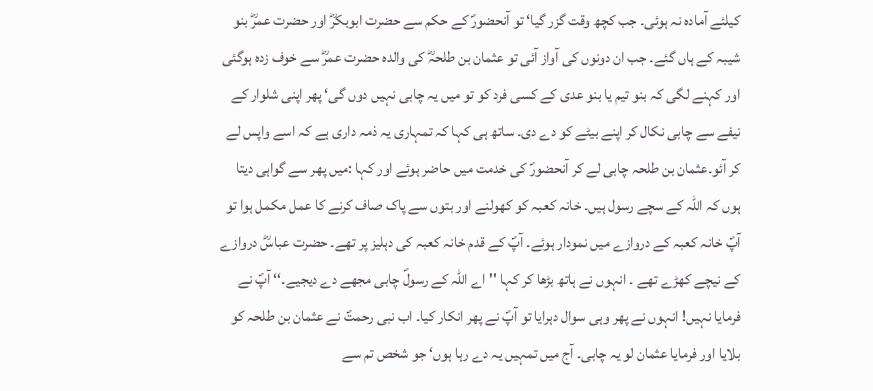کیلئے آمادہ نہ ہوئی۔ جب کچھ وقت گزر گیا‘ تو آنحضورؐ کے حکم سے حضرت ابوبکرؓ اور حضرت عمرؓ بنو شیبہ کے ہاں گئے۔ جب ان دونوں کی آواز آئی تو عثمان بن طلحہؓ کی والدہ حضرت عمرؓ سے خوف زدہ ہوگئی اور کہنے لگی کہ بنو تیم یا بنو عدی کے کسی فرد کو تو میں یہ چابی نہیں دوں گی‘ پھر اپنی شلوار کے نیفے سے چابی نکال کر اپنے بیٹے کو دے دی۔ ساتھ ہی کہا کہ تمہاری یہ ذمہ داری ہے کہ اسے واپس لے کر آئو۔عثمان بن طلحہ چابی لے کر آنحضورؐ کی خدمت میں حاضر ہوئے اور کہا :میں پھر سے گواہی دیتا ہوں کہ اللہ کے سچے رسول ہیں۔ خانہ کعبہ کو کھولنے اور بتوں سے پاک صاف کرنے کا عمل مکمل ہوا تو آپؐ خانہ کعبہ کے دروازے میں نمودار ہوئے۔ آپؐ کے قدم خانہ کعبہ کی دہلیز پر تھے۔ حضرت عباسؓ دروازے کے نیچے کھڑے تھے ۔ انہوں نے ہاتھ بڑھا کر کہا ''اے اللہ کے رسولؐ چابی مجھے دے دیجیے۔‘‘ آپؐ نے فرمایا نہیں! انہوں نے پھر وہی سوال دہرایا تو آپؐ نے پھر انکار کیا۔ اب نبی رحمتؐ نے عثمان بن طلحہ کو بلایا اور فرمایا عثمان لو یہ چابی۔ آج میں تمہیں یہ دے رہا ہوں‘ جو شخص تم سے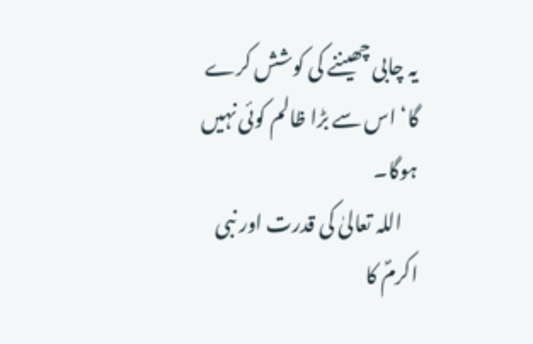یہ چابی چھیننے کی کوشش کرے گا‘ اس سے بڑا ظالم کوئی نہیں ہوگا۔
    اللہ تعالیٰ کی قدرت اور نبی اکرمؐ کا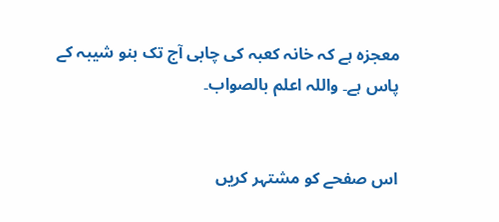معجزہ ہے کہ خانہ کعبہ کی چابی آج تک بنو شیبہ کے پاس ہے۔ واللہ اعلم بالصواب۔


اس صفحے کو مشتہر کریں